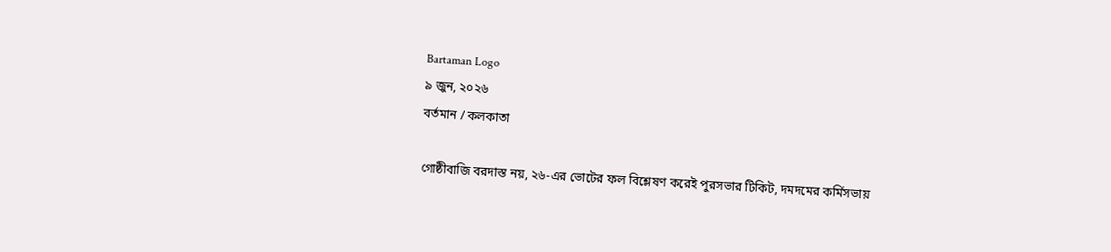Bartaman Logo
৯ জুন, ২০২৬
বর্তমান / কলকাতা

গোষ্ঠীবাজি বরদাস্ত নয়, ২৬-এর ভোটের ফল বিশ্লেষণ করেই পুরসভার টিকিট, দমদমের কর্মিসভায়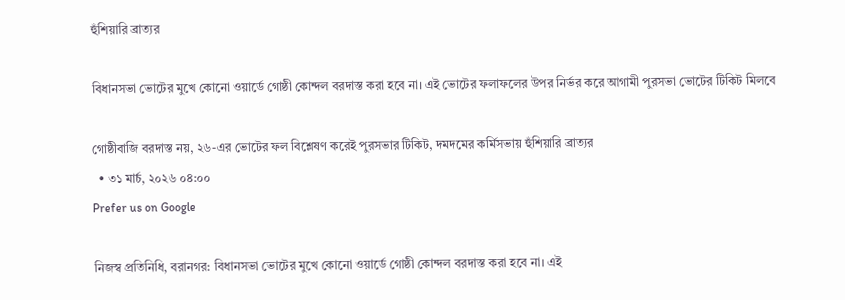হুঁশিয়ারি ব্রাত্যর

বিধানসভা ভোটের মুখে কোনো ওয়ার্ডে গোষ্ঠী কোন্দল বরদাস্ত করা হবে না। এই ভোটের ফলাফলের উপর নির্ভর করে আগামী পুরসভা ভোটের টিকিট মিলবে

গোষ্ঠীবাজি বরদাস্ত নয়, ২৬-এর ভোটের ফল বিশ্লেষণ করেই পুরসভার টিকিট, দমদমের কর্মিসভায় হুঁশিয়ারি ব্রাত্যর
  • ৩১ মার্চ, ২০২৬ ০৪:০০
Prefer us on Google

নিজস্ব প্রতিনিধি, বরানগর: বিধানসভা ভোটের মুখে কোনো ওয়ার্ডে গোষ্ঠী কোন্দল বরদাস্ত করা হবে না। এই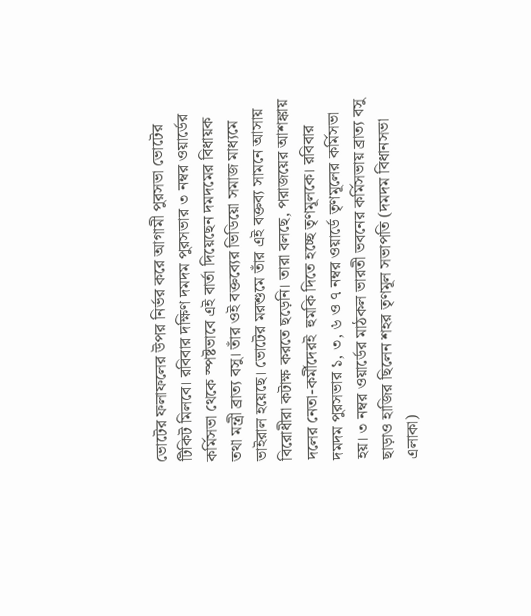ভোটের ফলাফলের উপর নির্ভর করে আগামী পুরসভা ভোটের টিকিট মিলবে। রবিবার দক্ষিণ দমদম পুরসভার ৩ নম্বর ওয়ার্ডের কর্মিসভা থেকে স্পষ্টভাবে এই বার্তা দিয়েছেন দমদমের বিধায়ক তথা মন্ত্রী ব্রাত্য বসু। তাঁর ওই বক্তব্যের ভিডিয়ো সমাজ মাধ্যমে ভাইরাল হয়েছে। ভোটের মরশুমে তাঁর এই বক্তব্য সামনে আসায় বিরোধীরা কটাক্ষ করতে ছড়েনি। তারা বলছে, পরাজয়ের আশঙ্কায় দলের নেতা-কর্মীদেরই  হুমকি দিতে হচ্ছে তৃণমূলকে। রবিবার দমদম পুরসভার ১, ৩, ৬ ও ৭ নম্বর ওয়ার্ডে তৃণমূলের কর্মিসভা হয়। ৩ নম্বর ওয়ার্ডের মাঠকল ভারতী ভবনের কর্মিসভায় ব্রাত্য বসু ছাড়াও হাজির ছিলেন শহর তৃণমূল সভাপতি (দমদম বিধানসভা এলাকা)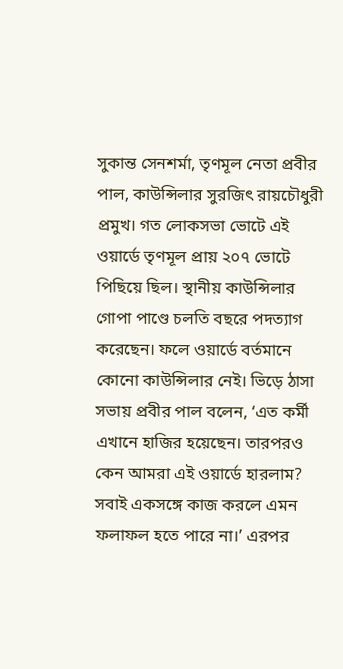সুকান্ত সেনশর্মা, তৃণমূল নেতা প্রবীর পাল, কাউন্সিলার সুরজিৎ রায়চৌধুরী প্রমুখ। গত লোকসভা ভোটে এই ওয়ার্ডে তৃণমূল প্রায় ২০৭ ভোটে পিছিয়ে ছিল। স্থানীয় কাউন্সিলার গোপা পাণ্ডে চলতি বছরে পদত্যাগ করেছেন। ফলে ওয়ার্ডে বর্তমানে কোনো কাউন্সিলার নেই। ভিড়ে ঠাসা সভায় প্রবীর পাল বলেন, ‘এত কর্মী এখানে হাজির হয়েছেন। তারপরও কেন আমরা এই ওয়ার্ডে হারলাম? সবাই একসঙ্গে কাজ করলে এমন ফলাফল হতে পারে না।’ এরপর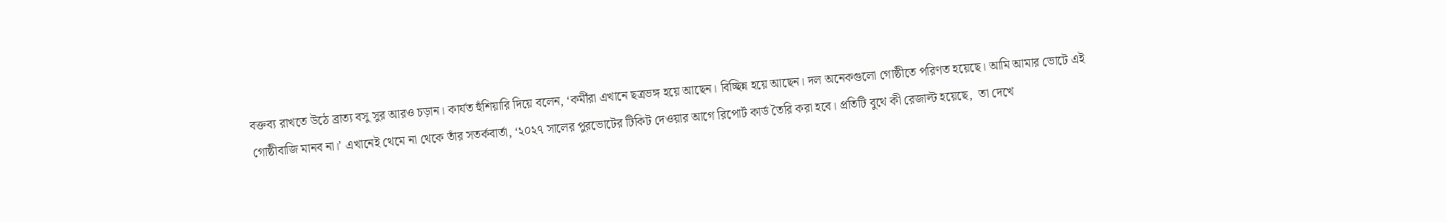বক্তব্য রাখতে উঠে ব্রাত্য বসু সুর আরও চড়ান। কার্যত হুঁশিয়ারি দিয়ে বলেন, ‘কর্মীরা এখানে ছত্রভঙ্গ হয়ে আছেন। বিচ্ছিন্ন হয়ে আছেন। দল অনেকগুলো গোষ্ঠীতে পরিণত হয়েছে। আমি আমার ভোটে এই গোষ্ঠীবাজি মানব না।’ এখানেই থেমে না থেকে তাঁর সতর্কবার্তা, ‘২০২৭ সালের পুরভোটের টিকিট দেওয়ার আগে রিপোর্ট কার্ড তৈরি করা হবে। প্রতিটি বুথে কী রেজাল্ট হয়েছে,  তা দেখে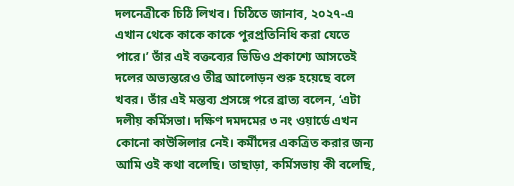দলনেত্রীকে চিঠি লিখব। চিঠিতে জানাব, ২০২৭-এ এখান থেকে কাকে কাকে পুরপ্রতিনিধি করা যেতে পারে।’ তাঁর এই বক্তব্যের ভিডিও প্রকাশ্যে আসতেই দলের অভ্যন্তরেও তীব্র আলোড়ন শুরু হয়েছে বলে খবর। তাঁর এই মন্তব্য প্রসঙ্গে পরে ব্রাত্য বলেন, ‘এটা দলীয় কর্মিসভা। দক্ষিণ দমদমের ৩ নং ওয়ার্ডে এখন কোনো কাউন্সিলার নেই। কর্মীদের একত্রিত করার জন্য আমি ওই কথা বলেছি। তাছাড়া, কর্মিসভায় কী বলেছি,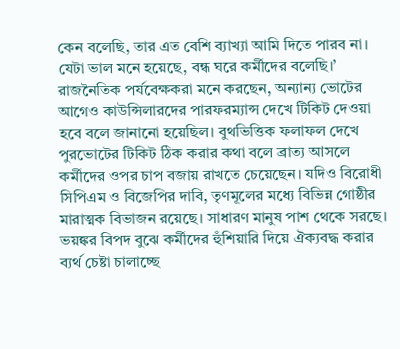কেন বলেছি, তার এত বেশি ব্যাখ্যা আমি দিতে পারব না। যেটা ভাল মনে হয়েছে, বন্ধ ঘরে কর্মীদের বলেছি।’ রাজনৈতিক পর্যবেক্ষকরা মনে করছেন, অন্যান্য ভোটের আগেও কাউন্সিলারদের পারফরম্যান্স দেখে টিকিট দেওয়া হবে বলে জানানো হয়েছিল। বুথভিত্তিক ফলাফল দেখে পুরভোটের টিকিট ঠিক করার কথা বলে ব্রাত্য আসলে কর্মীদের ওপর চাপ বজায় রাখতে চেয়েছেন। যদিও বিরোধী সিপিএম ও বিজেপির দাবি, তৃণমূলের মধ্যে বিভিন্ন গোষ্ঠীর মারাত্মক বিভাজন রয়েছে। সাধারণ মানুষ পাশ থেকে সরছে। ভয়ঙ্কর বিপদ বুঝে কর্মীদের হুঁশিয়ারি দিয়ে ঐক্যবদ্ধ করার ব্যর্থ চেষ্টা চালাচ্ছে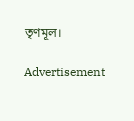তৃণমূল।

Advertisement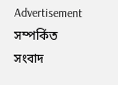Advertisement
সম্পর্কিত সংবাদ